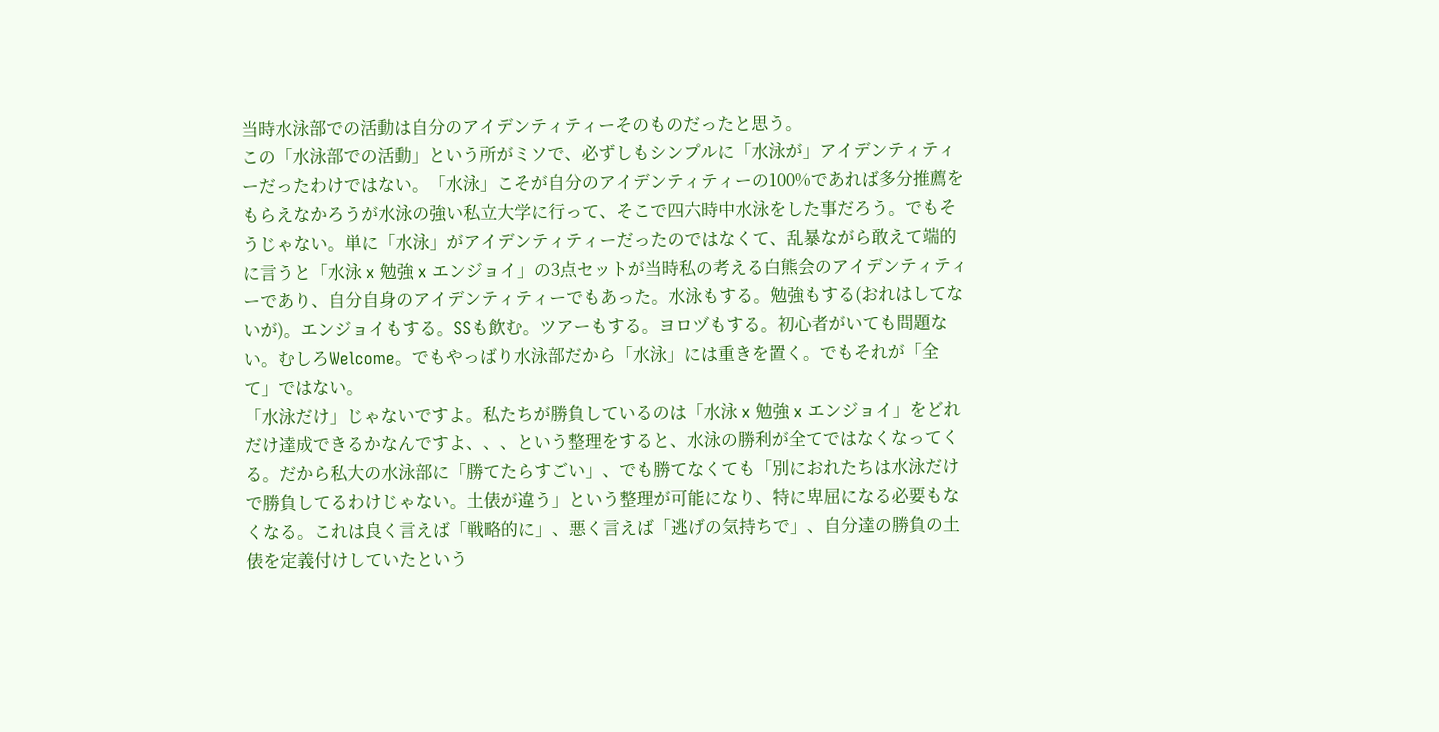当時水泳部での活動は自分のアイデンティティーそのものだったと思う。
この「水泳部での活動」という所がミソで、必ずしもシンプルに「水泳が」アイデンティティーだったわけではない。「水泳」こそが自分のアイデンティティーの100%であれば多分推薦をもらえなかろうが水泳の強い私立大学に行って、そこで四六時中水泳をした事だろう。でもそうじゃない。単に「水泳」がアイデンティティーだったのではなくて、乱暴ながら敢えて端的に言うと「水泳 x 勉強 x エンジョイ」の3点セットが当時私の考える白熊会のアイデンティティーであり、自分自身のアイデンティティーでもあった。水泳もする。勉強もする(おれはしてないが)。エンジョイもする。SSも飲む。ツアーもする。ヨロヅもする。初心者がいても問題ない。むしろWelcome。でもやっばり水泳部だから「水泳」には重きを置く。でもそれが「全て」ではない。
「水泳だけ」じゃないですよ。私たちが勝負しているのは「水泳 x 勉強 x エンジョイ」をどれだけ達成できるかなんですよ、、、という整理をすると、水泳の勝利が全てではなくなってくる。だから私大の水泳部に「勝てたらすごい」、でも勝てなくても「別におれたちは水泳だけで勝負してるわけじゃない。土俵が違う」という整理が可能になり、特に卑屈になる必要もなくなる。これは良く言えば「戦略的に」、悪く言えば「逃げの気持ちで」、自分達の勝負の土俵を定義付けしていたという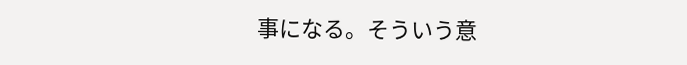事になる。そういう意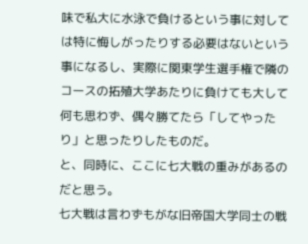味で私大に水泳で負けるという事に対しては特に悔しがったりする必要はないという事になるし、実際に関東学生選手権で隣のコースの拓殖大学あたりに負けても大して何も思わず、偶々勝てたら「してやったり」と思ったりしたものだ。
と、同時に、ここに七大戦の重みがあるのだと思う。
七大戦は言わずもがな旧帝国大学同士の戦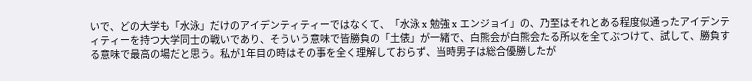いで、どの大学も「水泳」だけのアイデンティティーではなくて、「水泳 x 勉強 x エンジョイ」の、乃至はそれとある程度似通ったアイデンティティーを持つ大学同士の戦いであり、そういう意味で皆勝負の「土俵」が一緒で、白熊会が白熊会たる所以を全てぶつけて、試して、勝負する意味で最高の場だと思う。私が1年目の時はその事を全く理解しておらず、当時男子は総合優勝したが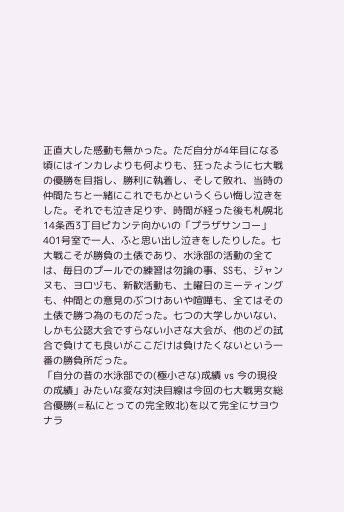正直大した感動も無かった。ただ自分が4年目になる頃にはインカレよりも何よりも、狂ったように七大戦の優勝を目指し、勝利に執着し、そして敗れ、当時の仲間たちと一緒にこれでもかというくらい悔し泣きをした。それでも泣き足りず、時間が経った後も札幌北14条西3丁目ピカンテ向かいの「プラザサンコー」401号室で一人、ふと思い出し泣きをしたりした。七大戦こそが勝負の土俵であり、水泳部の活動の全ては、毎日のプールでの練習は勿論の事、SSも、ジャンヌも、ヨロヅも、新歓活動も、土曜日のミーティングも、仲間との意見のぶつけあいや喧嘩も、全てはその土俵で勝つ為のものだった。七つの大学しかいない、しかも公認大会ですらない小さな大会が、他のどの試合で負けても良いがここだけは負けたくないという一番の勝負所だった。
「自分の昔の水泳部での(極小さな)成績 vs 今の現役の成績」みたいな変な対決目線は今回の七大戦男女総合優勝(=私にとっての完全敗北)を以て完全にサヨウナラ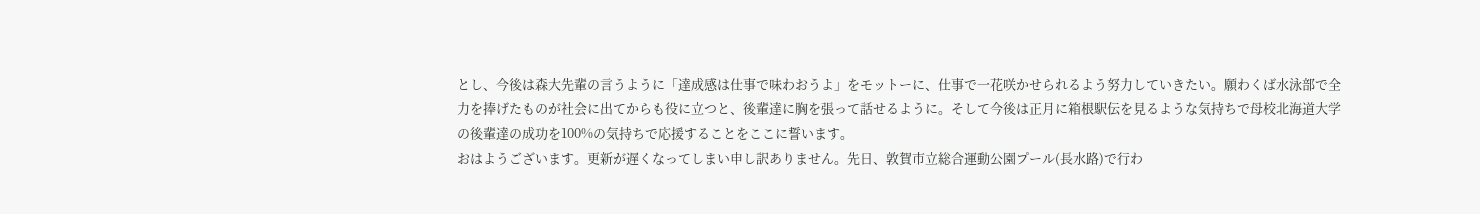とし、今後は森大先輩の言うように「達成感は仕事で味わおうよ」をモットーに、仕事で一花咲かせられるよう努力していきたい。願わくば水泳部で全力を捧げたものが社会に出てからも役に立つと、後輩達に胸を張って話せるように。そして今後は正月に箱根駅伝を見るような気持ちで母校北海道大学の後輩達の成功を100%の気持ちで応援することをここに誓います。
おはようございます。更新が遅くなってしまい申し訳ありません。先日、敦賀市立総合運動公園プール(長水路)で行わ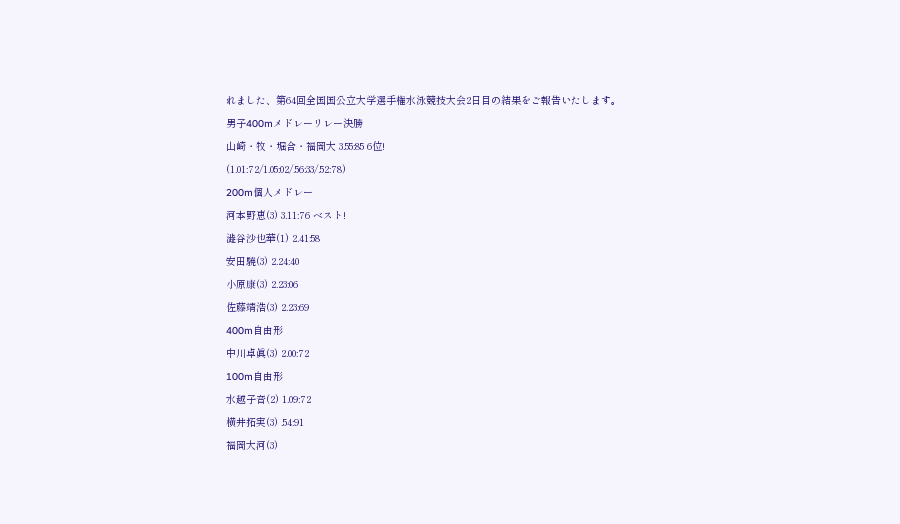れました、第64回全国国公立大学選手権水泳競技大会2日目の結果をご報告いたします。
男子400mメドレーリレー決勝
山崎・牧・堀合・福岡大 3.55:85 6位!
(1.01:72/1.05:02/.56:33/.52:78)
200m個人メドレー
河本野恵(3) 3.11:76 ベスト!
澁谷沙也華(1) 2.41:58
安田驍(3) 2.24:40
小原康(3) 2.23:06
佐藤靖浩(3) 2.23:69
400m自由形
中川卓眞(3) 2.00:72
100m自由形
水越子音(2) 1.09:72
横井拓実(3) .54:91
福岡大河(3)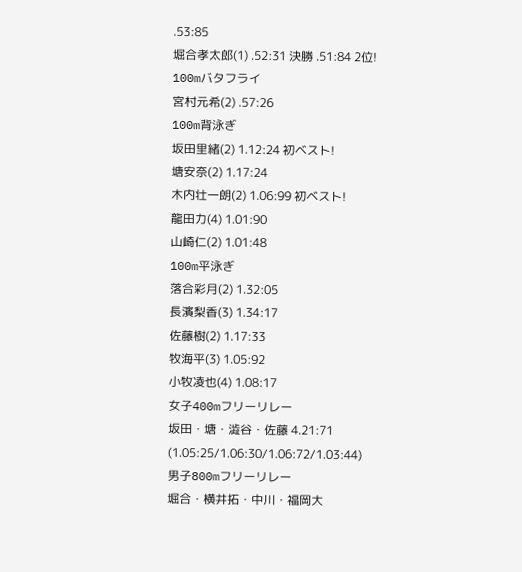.53:85
堀合孝太郎(1) .52:31 決勝 .51:84 2位!
100mバタフライ
宮村元希(2) .57:26
100m背泳ぎ
坂田里緒(2) 1.12:24 初ベスト!
塘安奈(2) 1.17:24
木内壮一朗(2) 1.06:99 初ベスト!
龍田力(4) 1.01:90
山崎仁(2) 1.01:48
100m平泳ぎ
落合彩月(2) 1.32:05
長濱梨香(3) 1.34:17
佐藤樹(2) 1.17:33
牧海平(3) 1.05:92
小牧凌也(4) 1.08:17
女子400mフリーリレー
坂田・塘・澁谷・佐藤 4.21:71
(1.05:25/1.06:30/1.06:72/1.03:44)
男子800mフリーリレー
堀合・横井拓・中川・福岡大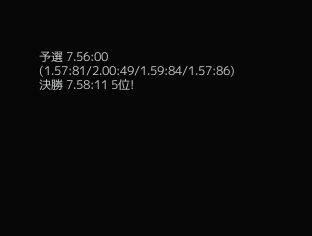予選 7.56:00
(1.57:81/2.00:49/1.59:84/1.57:86)
決勝 7.58:11 5位!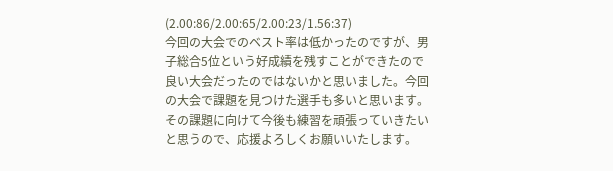(2.00:86/2.00:65/2.00:23/1.56:37)
今回の大会でのベスト率は低かったのですが、男子総合5位という好成績を残すことができたので良い大会だったのではないかと思いました。今回の大会で課題を見つけた選手も多いと思います。その課題に向けて今後も練習を頑張っていきたいと思うので、応援よろしくお願いいたします。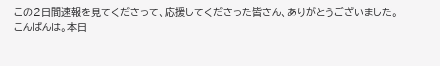この2日間速報を見てくださって、応援してくださった皆さん、ありがとうございました。
こんばんは。本日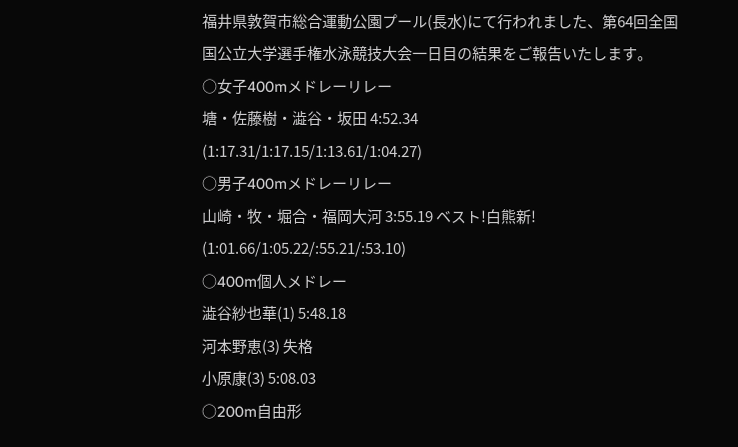福井県敦賀市総合運動公園プール(長水)にて行われました、第64回全国国公立大学選手権水泳競技大会一日目の結果をご報告いたします。
○女子400mメドレーリレー
塘・佐藤樹・澁谷・坂田 4:52.34
(1:17.31/1:17.15/1:13.61/1:04.27)
○男子400mメドレーリレー
山崎・牧・堀合・福岡大河 3:55.19 ベスト!白熊新!
(1:01.66/1:05.22/:55.21/:53.10)
○400m個人メドレー
澁谷紗也華(1) 5:48.18
河本野恵(3) 失格
小原康(3) 5:08.03
○200m自由形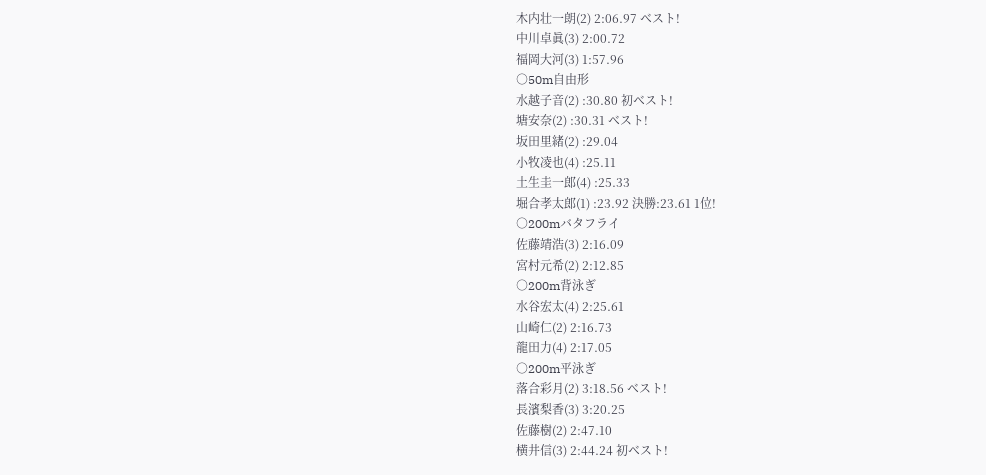木内壮一朗(2) 2:06.97 ベスト!
中川卓眞(3) 2:00.72
福岡大河(3) 1:57.96
○50m自由形
水越子音(2) :30.80 初ベスト!
塘安奈(2) :30.31 ベスト!
坂田里緒(2) :29.04
小牧凌也(4) :25.11
土生圭一郎(4) :25.33
堀合孝太郎(1) :23.92 決勝:23.61 1位!
○200mバタフライ
佐藤靖浩(3) 2:16.09
宮村元希(2) 2:12.85
○200m背泳ぎ
水谷宏太(4) 2:25.61
山崎仁(2) 2:16.73
龍田力(4) 2:17.05
○200m平泳ぎ
落合彩月(2) 3:18.56 ベスト!
長濱梨香(3) 3:20.25
佐藤樹(2) 2:47.10
横井信(3) 2:44.24 初ベスト!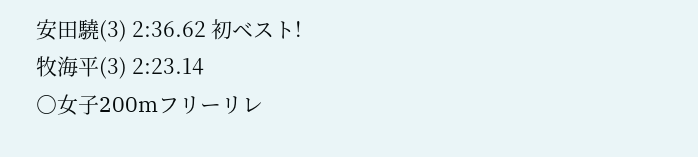安田驍(3) 2:36.62 初ベスト!
牧海平(3) 2:23.14
○女子200mフリーリレ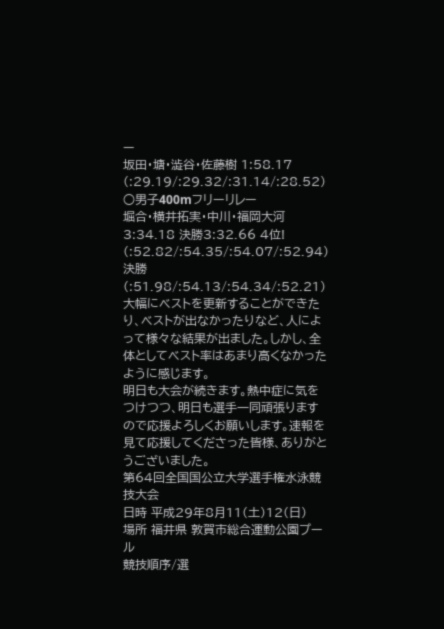ー
坂田・塘・澁谷・佐藤樹 1:58.17
(:29.19/:29.32/:31.14/:28.52)
○男子400mフリーリレー
堀合・横井拓実・中川・福岡大河 3:34.18 決勝3:32.66 4位!
(:52.82/:54.35/:54.07/:52.94) 決勝(:51.98/:54.13/:54.34/:52.21)
大幅にベストを更新することができたり、ベストが出なかったりなど、人によって様々な結果が出ました。しかし、全体としてベスト率はあまり高くなかったように感じます。
明日も大会が続きます。熱中症に気をつけつつ、明日も選手一同頑張りますので応援よろしくお願いします。速報を見て応援してくださった皆様、ありがとうございました。
第64回全国国公立大学選手権水泳競技大会
日時 平成29年8月11(土)12(日)
場所 福井県 敦賀市総合運動公園プール
競技順序/選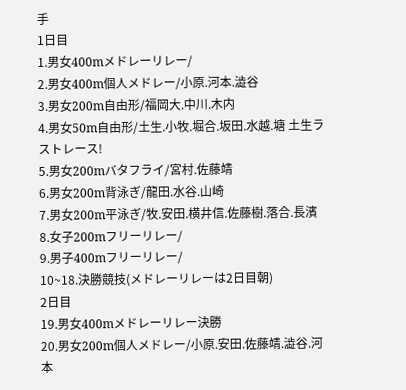手
1日目
1.男女400mメドレーリレー/
2.男女400m個人メドレー/小原.河本.澁谷
3.男女200m自由形/福岡大.中川.木内
4.男女50m自由形/土生.小牧.堀合.坂田.水越.塘 土生ラストレース!
5.男女200mバタフライ/宮村.佐藤靖
6.男女200m背泳ぎ/龍田.水谷.山崎
7.男女200m平泳ぎ/牧.安田.横井信.佐藤樹.落合.長濱
8.女子200mフリーリレー/
9.男子400mフリーリレー/
10~18.決勝競技(メドレーリレーは2日目朝)
2日目
19.男女400mメドレーリレー決勝
20.男女200m個人メドレー/小原.安田.佐藤靖.澁谷.河本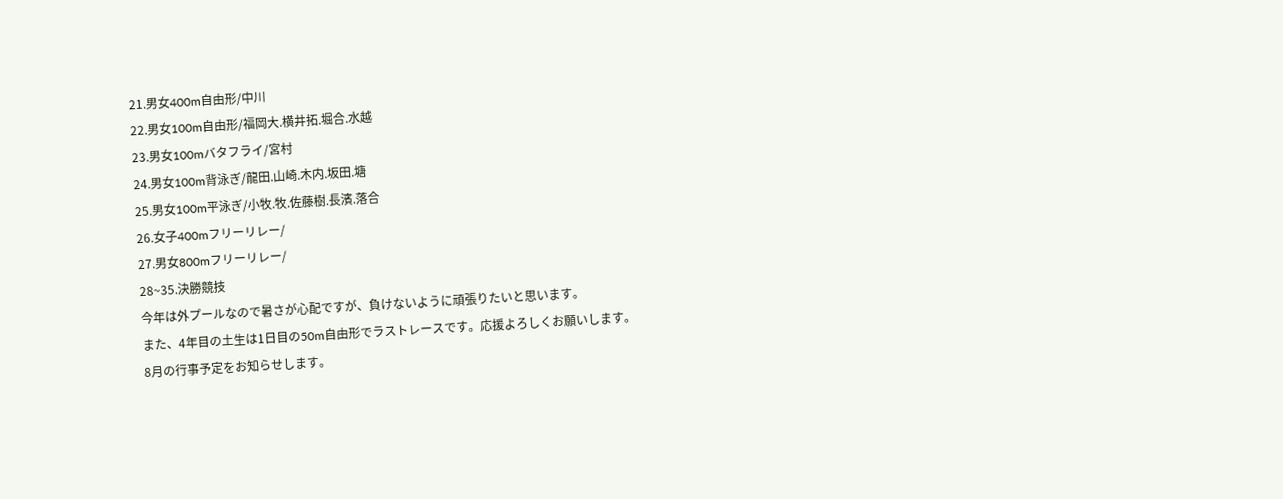21.男女400m自由形/中川
22.男女100m自由形/福岡大.横井拓.堀合.水越
23.男女100mバタフライ/宮村
24.男女100m背泳ぎ/龍田.山崎.木内.坂田.塘
25.男女100m平泳ぎ/小牧.牧.佐藤樹.長濱.落合
26.女子400mフリーリレー/
27.男女800mフリーリレー/
28~35.決勝競技
今年は外プールなので暑さが心配ですが、負けないように頑張りたいと思います。
また、4年目の土生は1日目の50m自由形でラストレースです。応援よろしくお願いします。
8月の行事予定をお知らせします。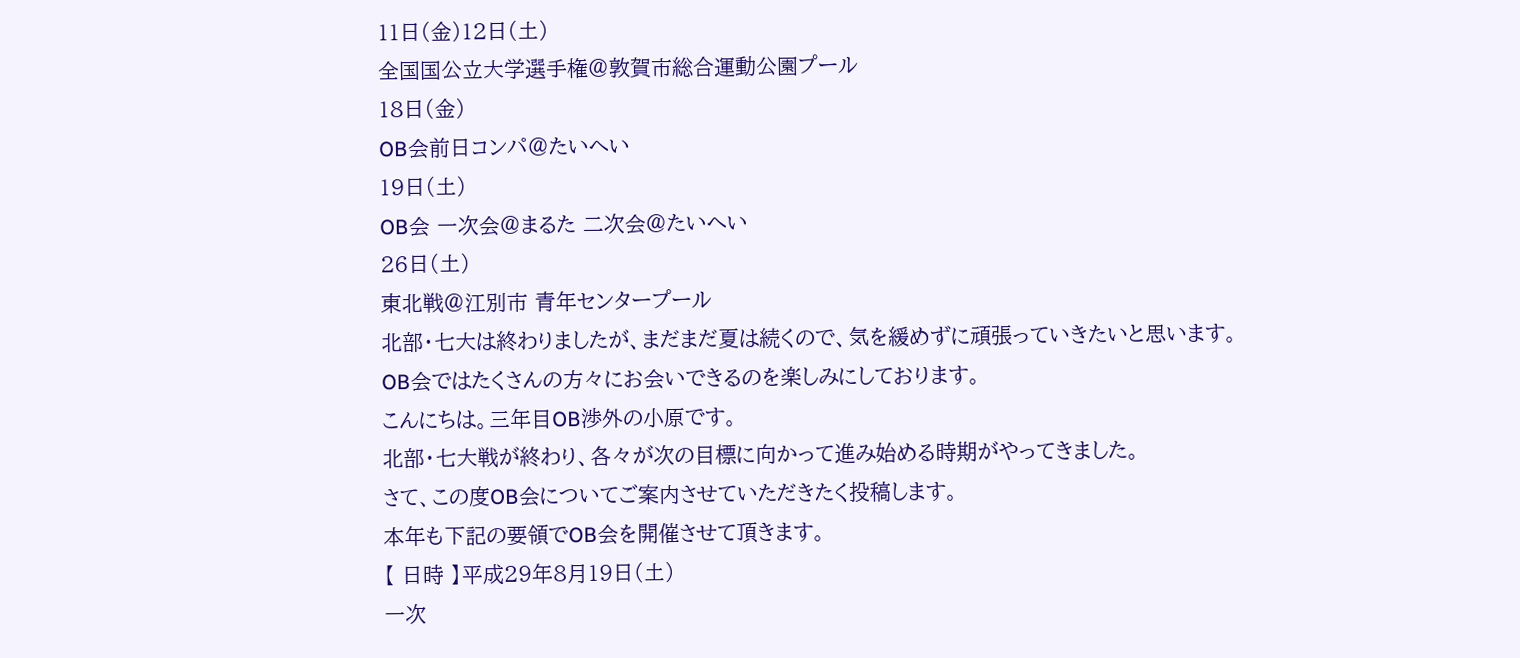11日(金)12日(土)
全国国公立大学選手権@敦賀市総合運動公園プール
18日(金)
OB会前日コンパ@たいへい
19日(土)
OB会 一次会@まるた 二次会@たいへい
26日(土)
東北戦@江別市 青年センタープール
北部・七大は終わりましたが、まだまだ夏は続くので、気を緩めずに頑張っていきたいと思います。
OB会ではたくさんの方々にお会いできるのを楽しみにしております。
こんにちは。三年目OB渉外の小原です。
北部・七大戦が終わり、各々が次の目標に向かって進み始める時期がやってきました。
さて、この度OB会についてご案内させていただきたく投稿します。
本年も下記の要領でOB会を開催させて頂きます。
【 日時 】平成29年8月19日(土)
一次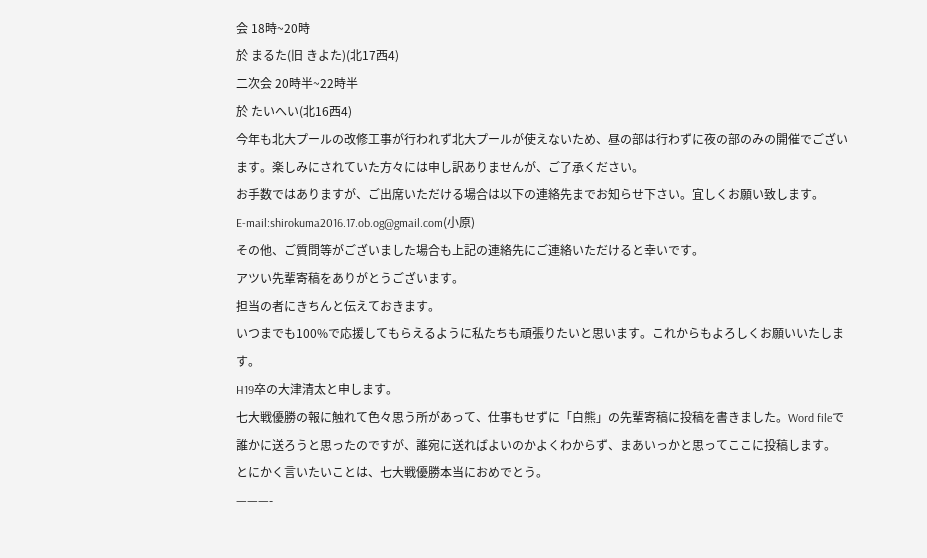会 18時~20時
於 まるた(旧 きよた)(北17西4)
二次会 20時半~22時半
於 たいへい(北16西4)
今年も北大プールの改修工事が行われず北大プールが使えないため、昼の部は行わずに夜の部のみの開催でございます。楽しみにされていた方々には申し訳ありませんが、ご了承ください。
お手数ではありますが、ご出席いただける場合は以下の連絡先までお知らせ下さい。宜しくお願い致します。
E-mail:shirokuma2016.17.ob.og@gmail.com(小原)
その他、ご質問等がございました場合も上記の連絡先にご連絡いただけると幸いです。
アツい先輩寄稿をありがとうございます。
担当の者にきちんと伝えておきます。
いつまでも100%で応援してもらえるように私たちも頑張りたいと思います。これからもよろしくお願いいたします。
H19卒の大津清太と申します。
七大戦優勝の報に触れて色々思う所があって、仕事もせずに「白熊」の先輩寄稿に投稿を書きました。Word fileで誰かに送ろうと思ったのですが、誰宛に送ればよいのかよくわからず、まあいっかと思ってここに投稿します。
とにかく言いたいことは、七大戦優勝本当におめでとう。
———-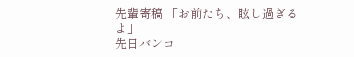先輩寄稿 「お前たち、眩し過ぎるよ」
先日バンコ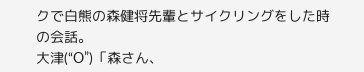クで白熊の森健将先輩とサイクリングをした時の会話。
大津(“O”)「森さん、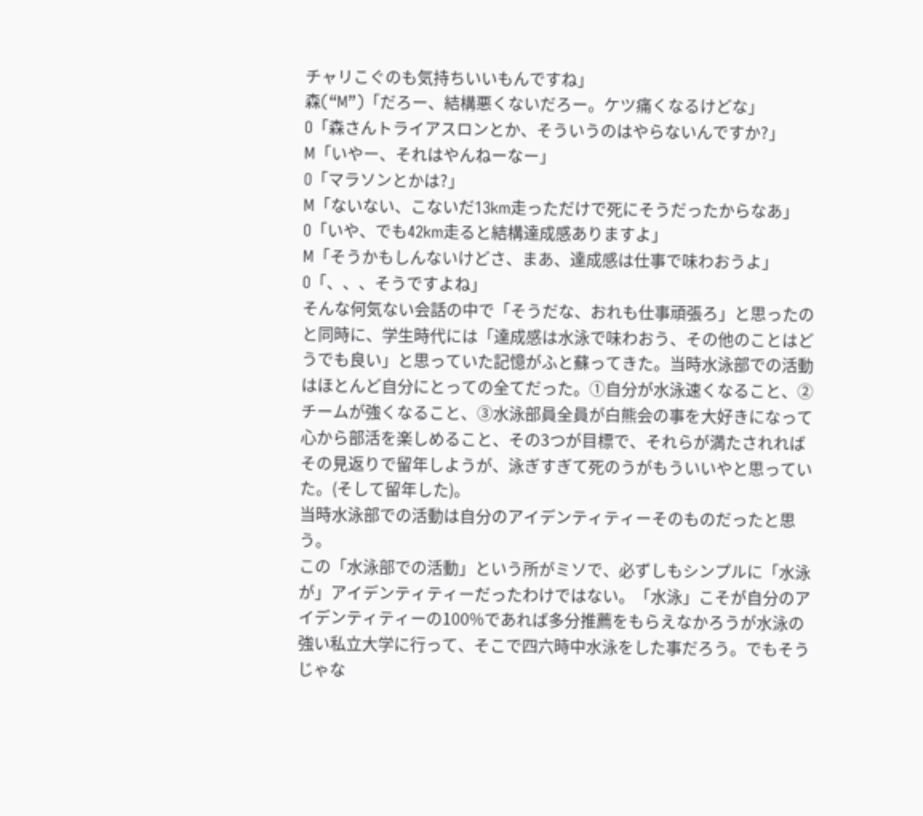チャリこぐのも気持ちいいもんですね」
森(“M”)「だろー、結構悪くないだろー。ケツ痛くなるけどな」
O「森さんトライアスロンとか、そういうのはやらないんですか?」
M「いやー、それはやんねーなー」
O「マラソンとかは?」
M「ないない、こないだ13km走っただけで死にそうだったからなあ」
O「いや、でも42km走ると結構達成感ありますよ」
M「そうかもしんないけどさ、まあ、達成感は仕事で味わおうよ」
O「、、、そうですよね」
そんな何気ない会話の中で「そうだな、おれも仕事頑張ろ」と思ったのと同時に、学生時代には「達成感は水泳で味わおう、その他のことはどうでも良い」と思っていた記憶がふと蘇ってきた。当時水泳部での活動はほとんど自分にとっての全てだった。①自分が水泳速くなること、②チームが強くなること、③水泳部員全員が白熊会の事を大好きになって心から部活を楽しめること、その3つが目標で、それらが満たされればその見返りで留年しようが、泳ぎすぎて死のうがもういいやと思っていた。(そして留年した)。
当時水泳部での活動は自分のアイデンティティーそのものだったと思う。
この「水泳部での活動」という所がミソで、必ずしもシンプルに「水泳が」アイデンティティーだったわけではない。「水泳」こそが自分のアイデンティティーの100%であれば多分推薦をもらえなかろうが水泳の強い私立大学に行って、そこで四六時中水泳をした事だろう。でもそうじゃな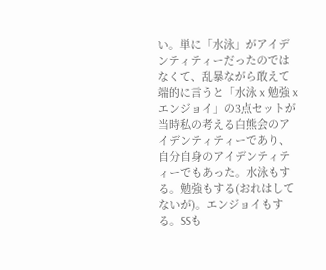い。単に「水泳」がアイデンティティーだったのではなくて、乱暴ながら敢えて端的に言うと「水泳 x 勉強 x エンジョイ」の3点セットが当時私の考える白熊会のアイデンティティーであり、自分自身のアイデンティティーでもあった。水泳もする。勉強もする(おれはしてないが)。エンジョイもする。SSも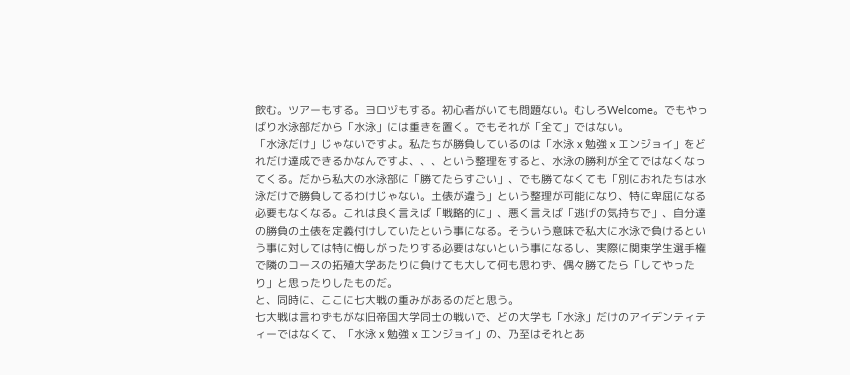飲む。ツアーもする。ヨロヅもする。初心者がいても問題ない。むしろWelcome。でもやっばり水泳部だから「水泳」には重きを置く。でもそれが「全て」ではない。
「水泳だけ」じゃないですよ。私たちが勝負しているのは「水泳 x 勉強 x エンジョイ」をどれだけ達成できるかなんですよ、、、という整理をすると、水泳の勝利が全てではなくなってくる。だから私大の水泳部に「勝てたらすごい」、でも勝てなくても「別におれたちは水泳だけで勝負してるわけじゃない。土俵が違う」という整理が可能になり、特に卑屈になる必要もなくなる。これは良く言えば「戦略的に」、悪く言えば「逃げの気持ちで」、自分達の勝負の土俵を定義付けしていたという事になる。そういう意味で私大に水泳で負けるという事に対しては特に悔しがったりする必要はないという事になるし、実際に関東学生選手権で隣のコースの拓殖大学あたりに負けても大して何も思わず、偶々勝てたら「してやったり」と思ったりしたものだ。
と、同時に、ここに七大戦の重みがあるのだと思う。
七大戦は言わずもがな旧帝国大学同士の戦いで、どの大学も「水泳」だけのアイデンティティーではなくて、「水泳 x 勉強 x エンジョイ」の、乃至はそれとあ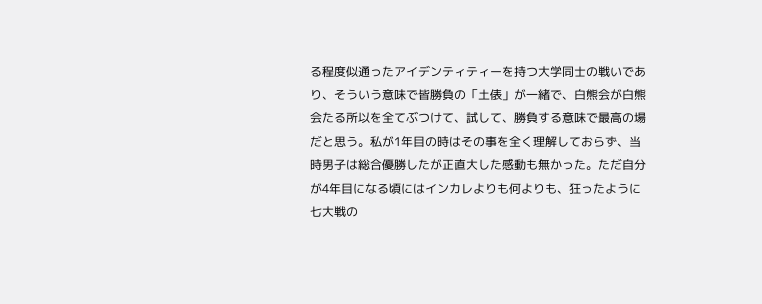る程度似通ったアイデンティティーを持つ大学同士の戦いであり、そういう意味で皆勝負の「土俵」が一緒で、白熊会が白熊会たる所以を全てぶつけて、試して、勝負する意味で最高の場だと思う。私が1年目の時はその事を全く理解しておらず、当時男子は総合優勝したが正直大した感動も無かった。ただ自分が4年目になる頃にはインカレよりも何よりも、狂ったように七大戦の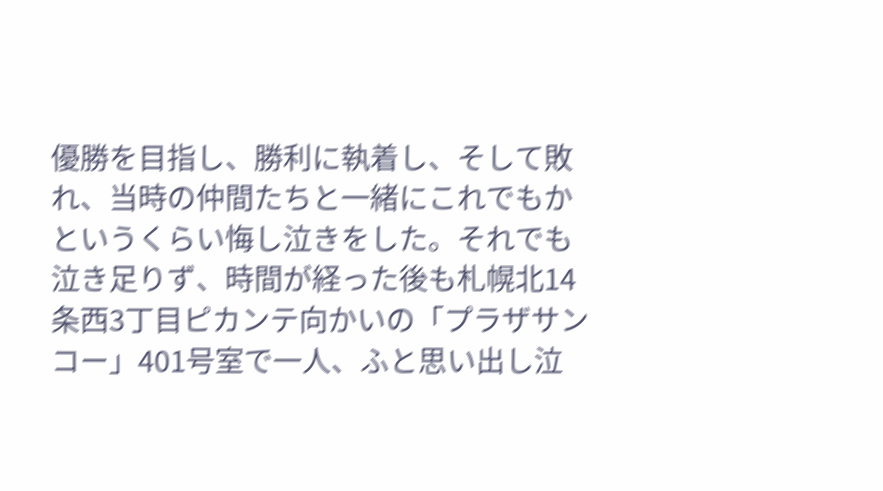優勝を目指し、勝利に執着し、そして敗れ、当時の仲間たちと一緒にこれでもかというくらい悔し泣きをした。それでも泣き足りず、時間が経った後も札幌北14条西3丁目ピカンテ向かいの「プラザサンコー」401号室で一人、ふと思い出し泣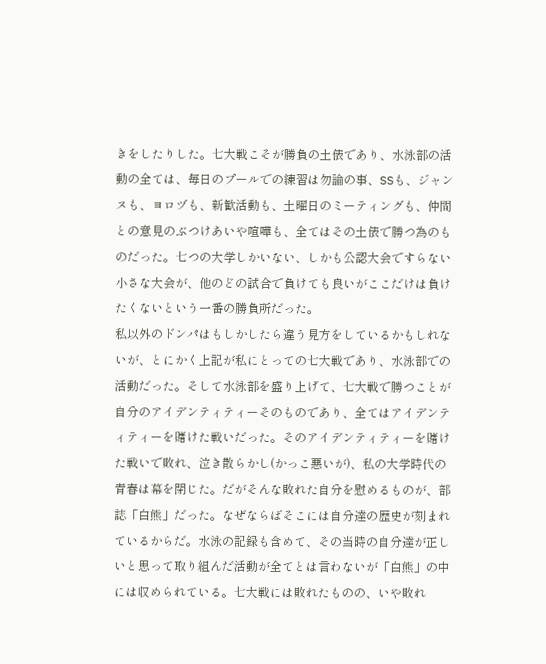きをしたりした。七大戦こそが勝負の土俵であり、水泳部の活動の全ては、毎日のプールでの練習は勿論の事、SSも、ジャンヌも、ヨロヅも、新歓活動も、土曜日のミーティングも、仲間との意見のぶつけあいや喧嘩も、全てはその土俵で勝つ為のものだった。七つの大学しかいない、しかも公認大会ですらない小さな大会が、他のどの試合で負けても良いがここだけは負けたくないという一番の勝負所だった。
私以外のドンパはもしかしたら違う見方をしているかもしれないが、とにかく上記が私にとっての七大戦であり、水泳部での活動だった。そして水泳部を盛り上げて、七大戦で勝つことが自分のアイデンティティーそのものであり、全てはアイデンティティーを賭けた戦いだった。そのアイデンティティーを賭けた戦いで敗れ、泣き散らかし(かっこ悪いが)、私の大学時代の青春は幕を閉じた。だがそんな敗れた自分を慰めるものが、部誌「白熊」だった。なぜならばそこには自分達の歴史が刻まれているからだ。水泳の記録も含めて、その当時の自分達が正しいと思って取り組んだ活動が全てとは言わないが「白熊」の中には収められている。七大戦には敗れたものの、いや敗れ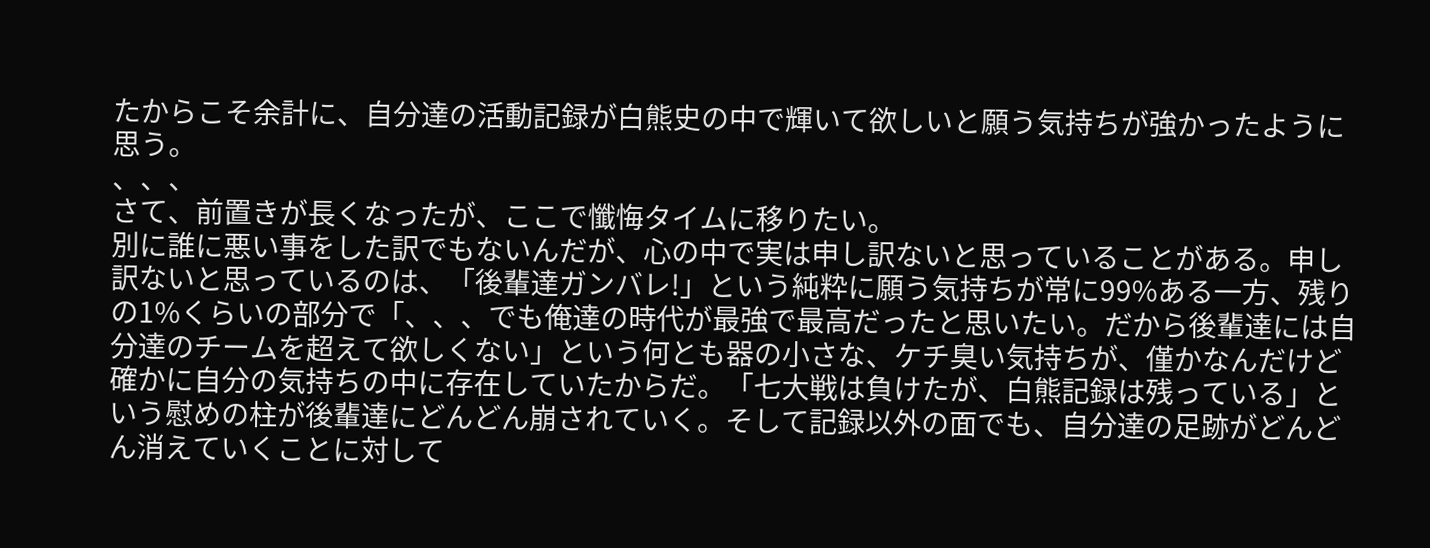たからこそ余計に、自分達の活動記録が白熊史の中で輝いて欲しいと願う気持ちが強かったように思う。
、、、
さて、前置きが長くなったが、ここで懺悔タイムに移りたい。
別に誰に悪い事をした訳でもないんだが、心の中で実は申し訳ないと思っていることがある。申し訳ないと思っているのは、「後輩達ガンバレ!」という純粋に願う気持ちが常に99%ある一方、残りの1%くらいの部分で「、、、でも俺達の時代が最強で最高だったと思いたい。だから後輩達には自分達のチームを超えて欲しくない」という何とも器の小さな、ケチ臭い気持ちが、僅かなんだけど確かに自分の気持ちの中に存在していたからだ。「七大戦は負けたが、白熊記録は残っている」という慰めの柱が後輩達にどんどん崩されていく。そして記録以外の面でも、自分達の足跡がどんどん消えていくことに対して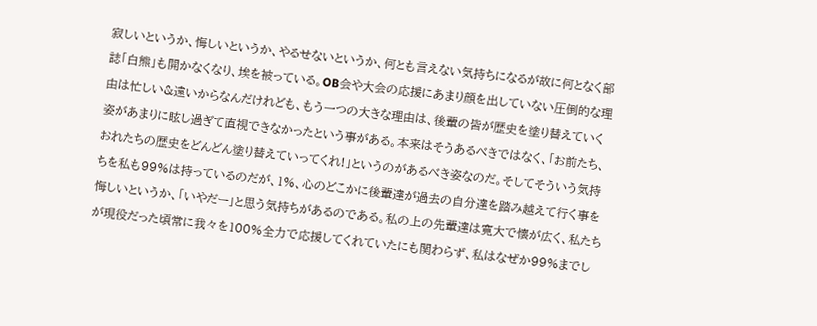寂しいというか、悔しいというか、やるせないというか、何とも言えない気持ちになるが故に何となく部誌「白熊」も開かなくなり、埃を被っている。OB会や大会の応援にあまり顔を出していない圧倒的な理由は忙しい&遠いからなんだけれども、もう一つの大きな理由は、後輩の皆が歴史を塗り替えていく姿があまりに眩し過ぎて直視できなかったという事がある。本来はそうあるべきではなく、「お前たち、おれたちの歴史をどんどん塗り替えていってくれ!」というのがあるべき姿なのだ。そしてそういう気持ちを私も99%は持っているのだが、1%、心のどこかに後輩達が過去の自分達を踏み越えて行く事を悔しいというか、「いやだー」と思う気持ちがあるのである。私の上の先輩達は寛大で懐が広く、私たちが現役だった頃常に我々を100%全力で応援してくれていたにも関わらず、私はなぜか99%までし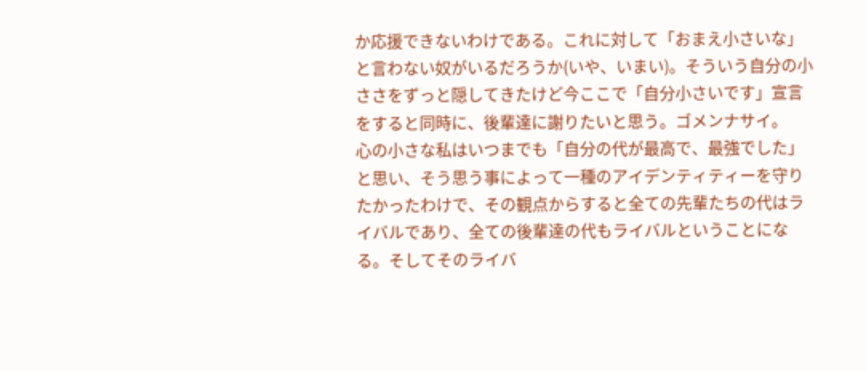か応援できないわけである。これに対して「おまえ小さいな」と言わない奴がいるだろうか(いや、いまい)。そういう自分の小ささをずっと隠してきたけど今ここで「自分小さいです」宣言をすると同時に、後輩達に謝りたいと思う。ゴメンナサイ。
心の小さな私はいつまでも「自分の代が最高で、最強でした」と思い、そう思う事によって一種のアイデンティティーを守りたかったわけで、その観点からすると全ての先輩たちの代はライバルであり、全ての後輩達の代もライバルということになる。そしてそのライバ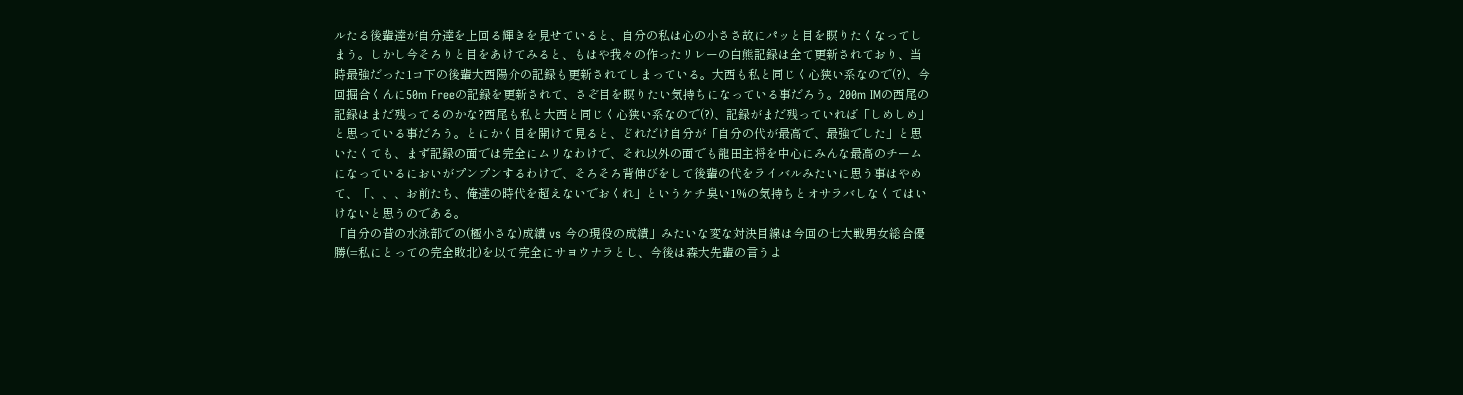ルたる後輩達が自分達を上回る輝きを見せていると、自分の私は心の小ささ故にパッと目を瞑りたくなってしまう。しかし今そろりと目をあけてみると、もはや我々の作ったリレーの白熊記録は全て更新されており、当時最強だった1コ下の後輩大西陽介の記録も更新されてしまっている。大西も私と同じく心狭い系なので(?)、今回掘合くんに50m Freeの記録を更新されて、さぞ目を瞑りたい気持ちになっている事だろう。200m IMの西尾の記録はまだ残ってるのかな?西尾も私と大西と同じく心狭い系なので(?)、記録がまだ残っていれば「しめしめ」と思っている事だろう。とにかく目を開けて見ると、どれだけ自分が「自分の代が最高で、最強でした」と思いたくても、まず記録の面では完全にムリなわけで、それ以外の面でも龍田主将を中心にみんな最高のチームになっているにおいがプンプンするわけで、そろそろ背伸びをして後輩の代をライバルみたいに思う事はやめて、「、、、お前たち、俺達の時代を超えないでおくれ」というケチ臭い1%の気持ちとオサラバしなくてはいけないと思うのである。
「自分の昔の水泳部での(極小さな)成績 vs 今の現役の成績」みたいな変な対決目線は今回の七大戦男女総合優勝(=私にとっての完全敗北)を以て完全にサヨウナラとし、今後は森大先輩の言うよ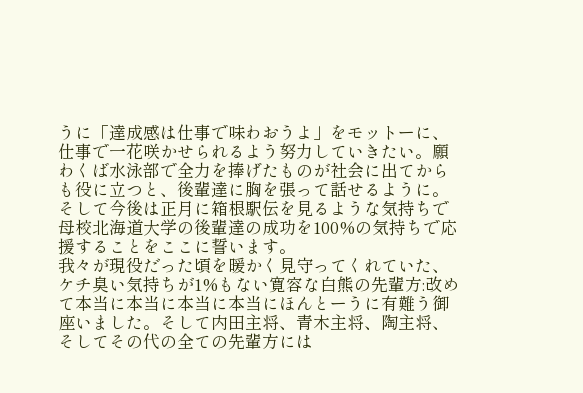うに「達成感は仕事で味わおうよ」をモットーに、仕事で一花咲かせられるよう努力していきたい。願わくば水泳部で全力を捧げたものが社会に出てからも役に立つと、後輩達に胸を張って話せるように。そして今後は正月に箱根駅伝を見るような気持ちで母校北海道大学の後輩達の成功を100%の気持ちで応援することをここに誓います。
我々が現役だった頃を暖かく見守ってくれていた、ケチ臭い気持ちが1%もない寛容な白熊の先輩方:改めて本当に本当に本当に本当にほんとーうに有難う御座いました。そして内田主将、青木主将、陶主将、そしてその代の全ての先輩方には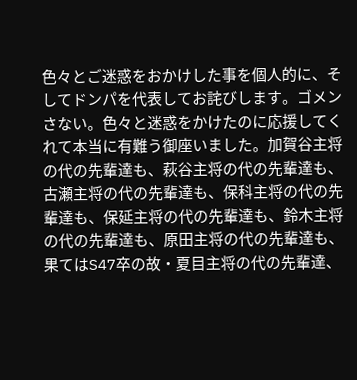色々とご迷惑をおかけした事を個人的に、そしてドンパを代表してお詫びします。ゴメンさない。色々と迷惑をかけたのに応援してくれて本当に有難う御座いました。加賀谷主将の代の先輩達も、萩谷主将の代の先輩達も、古瀬主将の代の先輩達も、保科主将の代の先輩達も、保延主将の代の先輩達も、鈴木主将の代の先輩達も、原田主将の代の先輩達も、果てはS47卒の故・夏目主将の代の先輩達、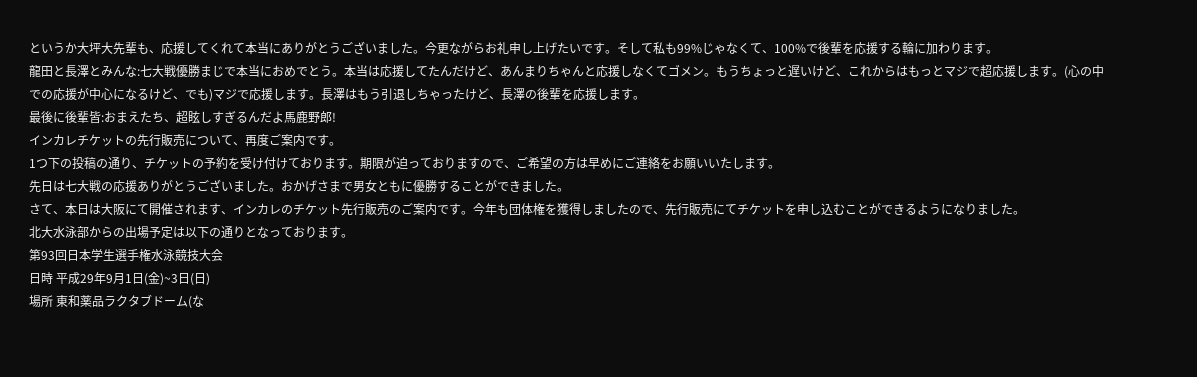というか大坪大先輩も、応援してくれて本当にありがとうございました。今更ながらお礼申し上げたいです。そして私も99%じゃなくて、100%で後輩を応援する輪に加わります。
龍田と長澤とみんな:七大戦優勝まじで本当におめでとう。本当は応援してたんだけど、あんまりちゃんと応援しなくてゴメン。もうちょっと遅いけど、これからはもっとマジで超応援します。(心の中での応援が中心になるけど、でも)マジで応援します。長澤はもう引退しちゃったけど、長澤の後輩を応援します。
最後に後輩皆:おまえたち、超眩しすぎるんだよ馬鹿野郎!
インカレチケットの先行販売について、再度ご案内です。
1つ下の投稿の通り、チケットの予約を受け付けております。期限が迫っておりますので、ご希望の方は早めにご連絡をお願いいたします。
先日は七大戦の応援ありがとうございました。おかげさまで男女ともに優勝することができました。
さて、本日は大阪にて開催されます、インカレのチケット先行販売のご案内です。今年も団体権を獲得しましたので、先行販売にてチケットを申し込むことができるようになりました。
北大水泳部からの出場予定は以下の通りとなっております。
第93回日本学生選手権水泳競技大会
日時 平成29年9月1日(金)~3日(日)
場所 東和薬品ラクタブドーム(な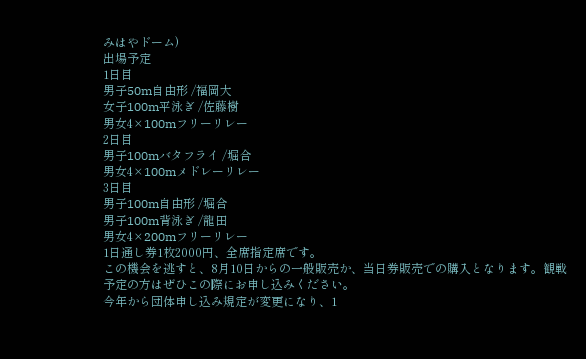みはやドーム)
出場予定
1日目
男子50m自由形 /福岡大
女子100m平泳ぎ /佐藤樹
男女4×100mフリーリレー
2日目
男子100mバタフライ /堀合
男女4×100mメドレーリレー
3日目
男子100m自由形 /堀合
男子100m背泳ぎ /龍田
男女4×200mフリーリレー
1日通し券1枚2000円、全席指定席です。
この機会を逃すと、8月10日からの一般販売か、当日券販売での購入となります。観戦予定の方はぜひこの際にお申し込みください。
今年から団体申し込み規定が変更になり、1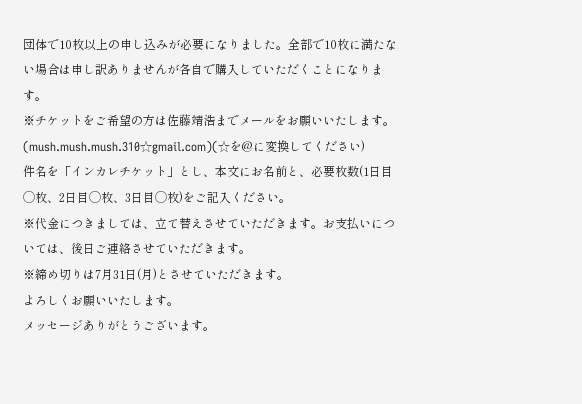団体で10枚以上の申し込みが必要になりました。全部で10枚に満たない場合は申し訳ありませんが各自で購入していただくことになります。
※チケットをご希望の方は佐藤靖浩までメールをお願いいたします。(mush.mush.mush.310☆gmail.com)(☆を@に変換してください)
件名を「インカレチケット」とし、本文にお名前と、必要枚数(1日目◯枚、2日目◯枚、3日目◯枚)をご記入ください。
※代金につきましては、立て替えさせていただきます。お支払いについては、後日ご連絡させていただきます。
※締め切りは7月31日(月)とさせていただきます。
よろしくお願いいたします。
メッセージありがとうございます。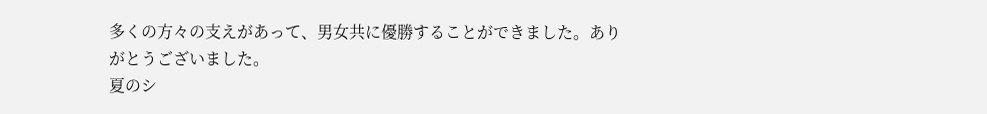多くの方々の支えがあって、男女共に優勝することができました。ありがとうございました。
夏のシ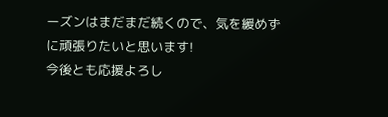ーズンはまだまだ続くので、気を緩めずに頑張りたいと思います!
今後とも応援よろし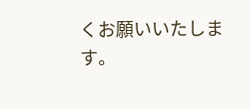くお願いいたします。